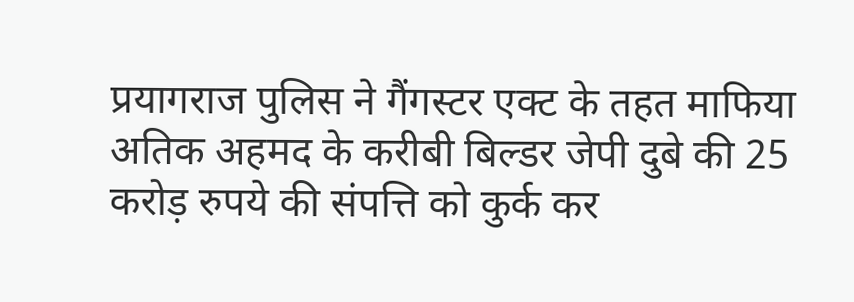प्रयागराज पुलिस ने गैंगस्टर एक्ट के तहत माफिया अतिक अहमद के करीबी बिल्डर जेपी दुबे की 25 करोड़ रुपये की संपत्ति को कुर्क कर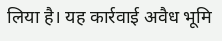लिया है। यह कार्रवाई अवैध भूमि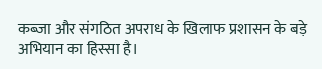कब्जा और संगठित अपराध के खिलाफ प्रशासन के बड़े अभियान का हिस्सा है।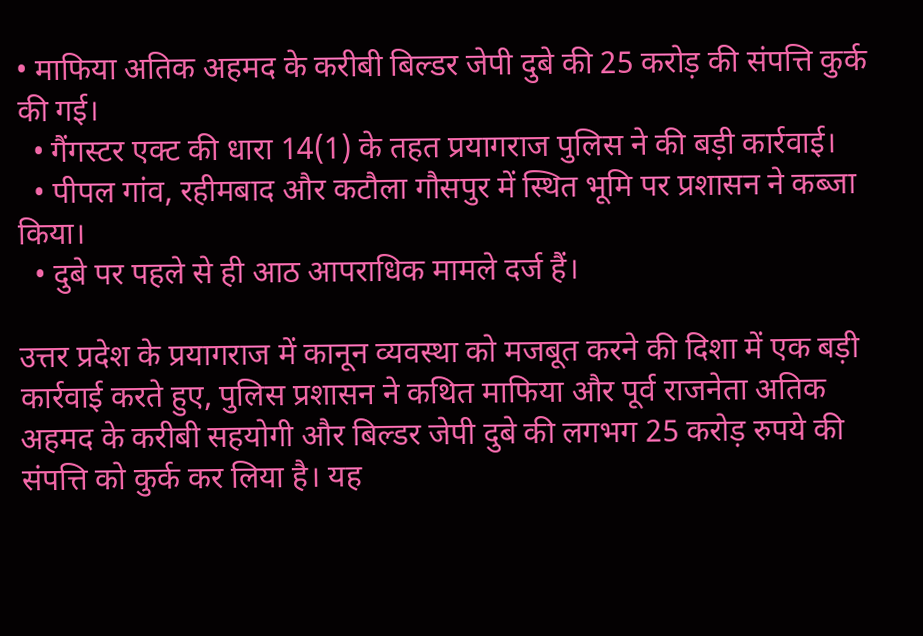• माफिया अतिक अहमद के करीबी बिल्डर जेपी दुबे की 25 करोड़ की संपत्ति कुर्क की गई।
  • गैंगस्टर एक्ट की धारा 14(1) के तहत प्रयागराज पुलिस ने की बड़ी कार्रवाई।
  • पीपल गांव, रहीमबाद और कटौला गौसपुर में स्थित भूमि पर प्रशासन ने कब्जा किया।
  • दुबे पर पहले से ही आठ आपराधिक मामले दर्ज हैं।

उत्तर प्रदेश के प्रयागराज में कानून व्यवस्था को मजबूत करने की दिशा में एक बड़ी कार्रवाई करते हुए, पुलिस प्रशासन ने कथित माफिया और पूर्व राजनेता अतिक अहमद के करीबी सहयोगी और बिल्डर जेपी दुबे की लगभग 25 करोड़ रुपये की संपत्ति को कुर्क कर लिया है। यह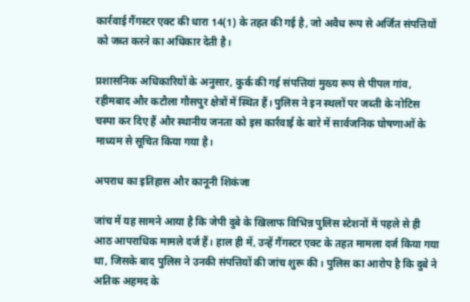कार्रवाई गैंगस्टर एक्ट की धारा 14(1) के तहत की गई है, जो अवैध रूप से अर्जित संपत्तियों को जब्त करने का अधिकार देती है।

प्रशासनिक अधिकारियों के अनुसार, कुर्क की गई संपत्तियां मुख्य रूप से पीपल गांव, रहीमबाद और कटौला गौसपुर क्षेत्रों में स्थित हैं। पुलिस ने इन स्थलों पर जब्ती के नोटिस चस्पा कर दिए हैं और स्थानीय जनता को इस कार्रवाई के बारे में सार्वजनिक घोषणाओं के माध्यम से सूचित किया गया है।

अपराध का इतिहास और कानूनी शिकंजा

जांच में यह सामने आया है कि जेपी दुबे के खिलाफ विभिन्न पुलिस स्टेशनों में पहले से ही आठ आपराधिक मामले दर्ज हैं। हाल ही में, उन्हें गैंगस्टर एक्ट के तहत मामला दर्ज किया गया था, जिसके बाद पुलिस ने उनकी संपत्तियों की जांच शुरू की। पुलिस का आरोप है कि दुबे ने अतिक अहमद के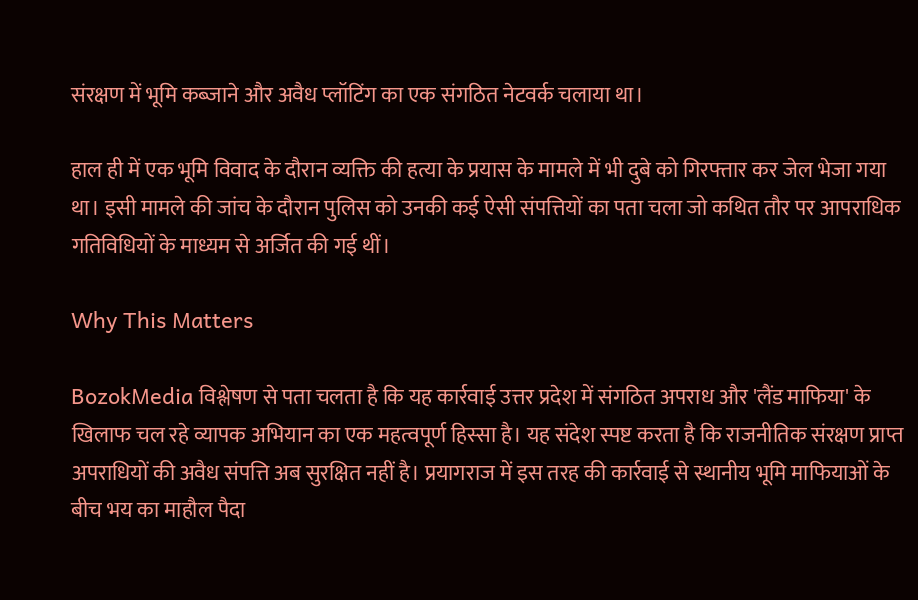संरक्षण में भूमि कब्जाने और अवैध प्लॉटिंग का एक संगठित नेटवर्क चलाया था।

हाल ही में एक भूमि विवाद के दौरान व्यक्ति की हत्या के प्रयास के मामले में भी दुबे को गिरफ्तार कर जेल भेजा गया था। इसी मामले की जांच के दौरान पुलिस को उनकी कई ऐसी संपत्तियों का पता चला जो कथित तौर पर आपराधिक गतिविधियों के माध्यम से अर्जित की गई थीं।

Why This Matters

BozokMedia विश्लेषण से पता चलता है कि यह कार्रवाई उत्तर प्रदेश में संगठित अपराध और 'लैंड माफिया' के खिलाफ चल रहे व्यापक अभियान का एक महत्वपूर्ण हिस्सा है। यह संदेश स्पष्ट करता है कि राजनीतिक संरक्षण प्राप्त अपराधियों की अवैध संपत्ति अब सुरक्षित नहीं है। प्रयागराज में इस तरह की कार्रवाई से स्थानीय भूमि माफियाओं के बीच भय का माहौल पैदा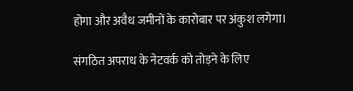होगा और अवैध जमीनों के कारोबार पर अंकुश लगेगा।

संगठित अपराध के नेटवर्क को तोड़ने के लिए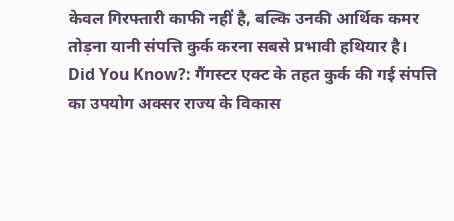केवल गिरफ्तारी काफी नहीं है, बल्कि उनकी आर्थिक कमर तोड़ना यानी संपत्ति कुर्क करना सबसे प्रभावी हथियार है।
Did You Know?: गैंगस्टर एक्ट के तहत कुर्क की गई संपत्ति का उपयोग अक्सर राज्य के विकास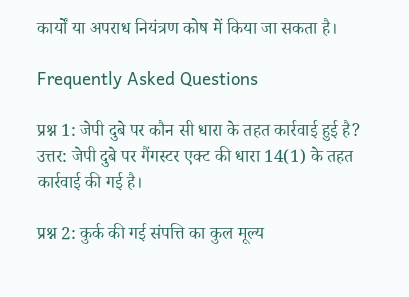कार्यों या अपराध नियंत्रण कोष में किया जा सकता है।

Frequently Asked Questions

प्रश्न 1: जेपी दुबे पर कौन सी धारा के तहत कार्रवाई हुई है?
उत्तर: जेपी दुबे पर गैंगस्टर एक्ट की धारा 14(1) के तहत कार्रवाई की गई है।

प्रश्न 2: कुर्क की गई संपत्ति का कुल मूल्य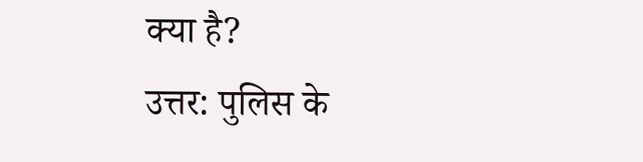क्या है?
उत्तर: पुलिस के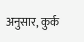अनुसार, कुर्क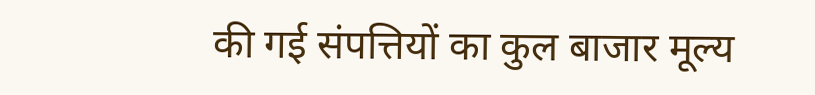की गई संपत्तियों का कुल बाजार मूल्य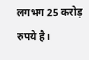लगभग 25 करोड़ रुपये है।